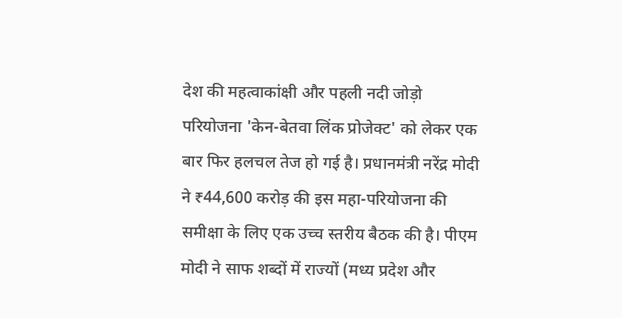देश की महत्वाकांक्षी और पहली नदी जोड़ो परियोजना 'केन-बेतवा लिंक प्रोजेक्ट' को लेकर एक बार फिर हलचल तेज हो गई है। प्रधानमंत्री नरेंद्र मोदी ने ₹44,600 करोड़ की इस महा-परियोजना की समीक्षा के लिए एक उच्च स्तरीय बैठक की है। पीएम मोदी ने साफ शब्दों में राज्यों (मध्य प्रदेश और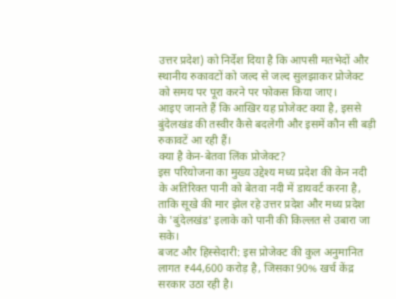उत्तर प्रदेश) को निर्देश दिया है कि आपसी मतभेदों और स्थानीय रुकावटों को जल्द से जल्द सुलझाकर प्रोजेक्ट को समय पर पूरा करने पर फोकस किया जाए।
आइए जानते हैं कि आखिर यह प्रोजेक्ट क्या है, इससे बुंदेलखंड की तस्वीर कैसे बदलेगी और इसमें कौन सी बड़ी रुकावटें आ रही हैं।
क्या है केन-बेतवा लिंक प्रोजेक्ट?
इस परियोजना का मुख्य उद्देश्य मध्य प्रदेश की केन नदी के अतिरिक्त पानी को बेतवा नदी में डायवर्ट करना है, ताकि सूखे की मार झेल रहे उत्तर प्रदेश और मध्य प्रदेश के 'बुंदेलखंड' इलाके को पानी की किल्लत से उबारा जा सके।
बजट और हिस्सेदारी: इस प्रोजेक्ट की कुल अनुमानित लागत ₹44,600 करोड़ है, जिसका 90% खर्च केंद्र सरकार उठा रही है।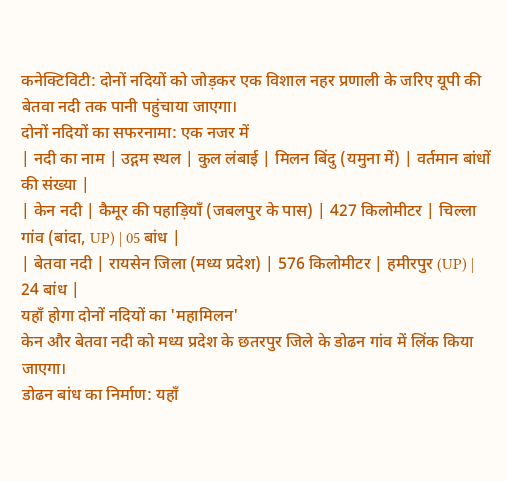कनेक्टिविटी: दोनों नदियों को जोड़कर एक विशाल नहर प्रणाली के जरिए यूपी की बेतवा नदी तक पानी पहुंचाया जाएगा।
दोनों नदियों का सफरनामा: एक नजर में
| नदी का नाम | उद्गम स्थल | कुल लंबाई | मिलन बिंदु (यमुना में) | वर्तमान बांधों की संख्या |
| केन नदी | कैमूर की पहाड़ियाँ (जबलपुर के पास) | 427 किलोमीटर | चिल्ला गांव (बांदा, UP) | 05 बांध |
| बेतवा नदी | रायसेन जिला (मध्य प्रदेश) | 576 किलोमीटर | हमीरपुर (UP) | 24 बांध |
यहाँ होगा दोनों नदियों का 'महामिलन'
केन और बेतवा नदी को मध्य प्रदेश के छतरपुर जिले के डोढन गांव में लिंक किया जाएगा।
डोढन बांध का निर्माण: यहाँ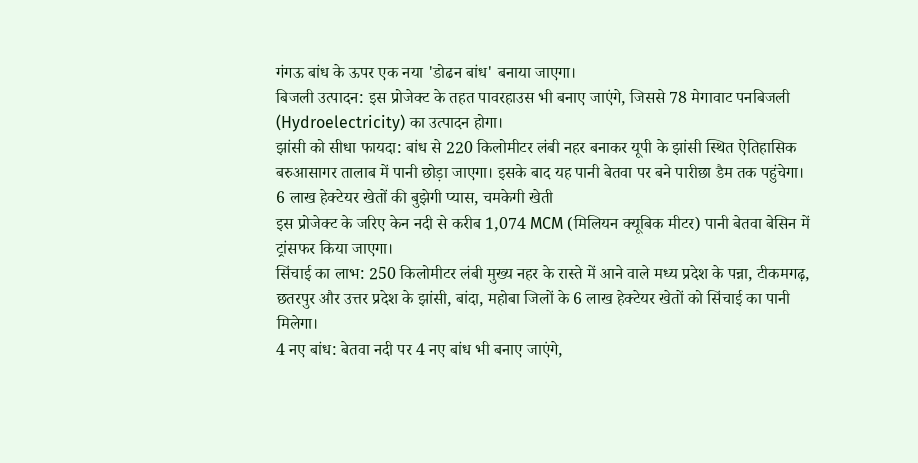गंगऊ बांध के ऊपर एक नया 'डोढन बांध' बनाया जाएगा।
बिजली उत्पादन: इस प्रोजेक्ट के तहत पावरहाउस भी बनाए जाएंगे, जिससे 78 मेगावाट पनबिजली (Hydroelectricity) का उत्पादन होगा।
झांसी को सीधा फायदा: बांध से 220 किलोमीटर लंबी नहर बनाकर यूपी के झांसी स्थित ऐतिहासिक बरुआसागर तालाब में पानी छोड़ा जाएगा। इसके बाद यह पानी बेतवा पर बने पारीछा डैम तक पहुंचेगा।
6 लाख हेक्टेयर खेतों की बुझेगी प्यास, चमकेगी खेती
इस प्रोजेक्ट के जरिए केन नदी से करीब 1,074 MCM (मिलियन क्यूबिक मीटर) पानी बेतवा बेसिन में ट्रांसफर किया जाएगा।
सिंचाई का लाभ: 250 किलोमीटर लंबी मुख्य नहर के रास्ते में आने वाले मध्य प्रदेश के पन्ना, टीकमगढ़, छतरपुर और उत्तर प्रदेश के झांसी, बांदा, महोबा जिलों के 6 लाख हेक्टेयर खेतों को सिंचाई का पानी मिलेगा।
4 नए बांध: बेतवा नदी पर 4 नए बांध भी बनाए जाएंगे,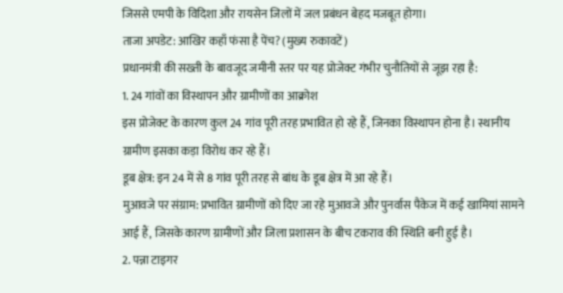जिससे एमपी के विदिशा और रायसेन जिलों में जल प्रबंधन बेहद मजबूत होगा।
ताजा अपडेट: आखिर कहाँ फंसा है पेंच? (मुख्य रुकावटें)
प्रधानमंत्री की सख्ती के बावजूद जमीनी स्तर पर यह प्रोजेक्ट गंभीर चुनौतियों से जूझ रहा है:
1. 24 गांवों का विस्थापन और ग्रामीणों का आक्रोश
इस प्रोजेक्ट के कारण कुल 24 गांव पूरी तरह प्रभावित हो रहे हैं, जिनका विस्थापन होना है। स्थानीय ग्रामीण इसका कड़ा विरोध कर रहे हैं।
डूब क्षेत्र: इन 24 में से 8 गांव पूरी तरह से बांध के डूब क्षेत्र में आ रहे हैं।
मुआवजे पर संग्राम: प्रभावित ग्रामीणों को दिए जा रहे मुआवजे और पुनर्वास पैकेज में कई खामियां सामने आई हैं, जिसके कारण ग्रामीणों और जिला प्रशासन के बीच टकराव की स्थिति बनी हुई है।
2. पन्ना टाइगर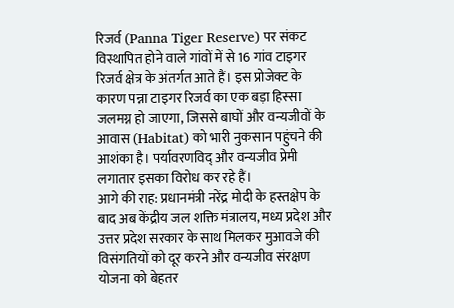रिजर्व (Panna Tiger Reserve) पर संकट
विस्थापित होने वाले गांवों में से 16 गांव टाइगर रिजर्व क्षेत्र के अंतर्गत आते हैं। इस प्रोजेक्ट के कारण पन्ना टाइगर रिजर्व का एक बड़ा हिस्सा जलमग्न हो जाएगा, जिससे बाघों और वन्यजीवों के आवास (Habitat) को भारी नुकसान पहुंचने की आशंका है। पर्यावरणविद् और वन्यजीव प्रेमी लगातार इसका विरोध कर रहे हैं।
आगे की राह: प्रधानमंत्री नरेंद्र मोदी के हस्तक्षेप के बाद अब केंद्रीय जल शक्ति मंत्रालय, मध्य प्रदेश और उत्तर प्रदेश सरकार के साथ मिलकर मुआवजे की विसंगतियों को दूर करने और वन्यजीव संरक्षण योजना को बेहतर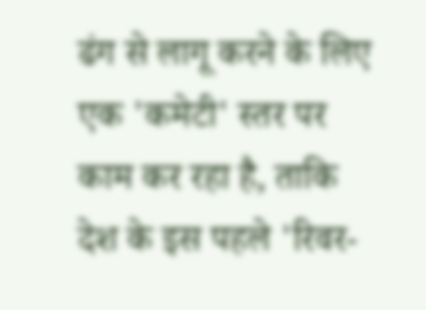ढंग से लागू करने के लिए एक 'कमेटी' स्तर पर काम कर रहा है, ताकि देश के इस पहले 'रिवर-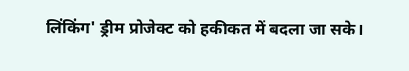लिंकिंग' ड्रीम प्रोजेक्ट को हकीकत में बदला जा सके।